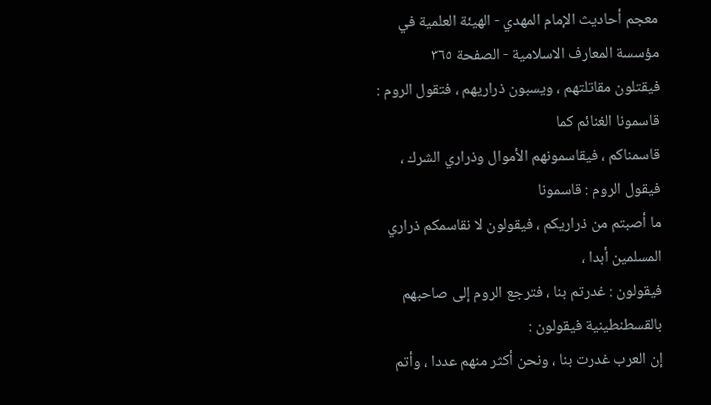معجم أحاديث الإمام المهدي - الهيئة العلمية في مؤسسة المعارف الاسلامية - الصفحة ٣٦٥
فيقتلون مقاتلتهم ، ويسبون ذراريهم ، فتقول الروم : قاسمونا الغنائم كما
قاسمناكم ، فيقاسمونهم الأموال وذراري الشرك ، فيقول الروم : قاسمونا
ما أصبتم من ذراريكم ، فيقولون لا نقاسمكم ذراري المسلمين أبدا ،
فيقولون : غدرتم بنا ، فترجع الروم إلى صاحبهم بالقسطنطينية فيقولون :
إن العرب غدرت بنا ، ونحن أكثر منهم عددا ، وأتم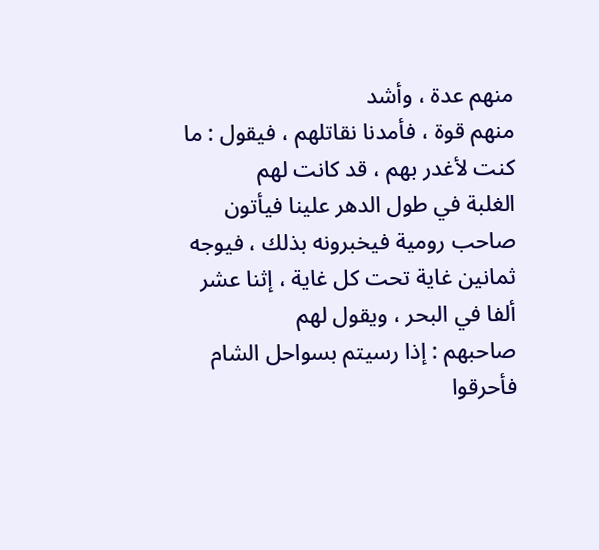منهم عدة ، وأشد
منهم قوة ، فأمدنا نقاتلهم ، فيقول : ما كنت لأغدر بهم ، قد كانت لهم
الغلبة في طول الدهر علينا فيأتون صاحب رومية فيخبرونه بذلك ، فيوجه
ثمانين غاية تحت كل غاية ، إثنا عشر ألفا في البحر ، ويقول لهم
صاحبهم : إذا رسيتم بسواحل الشام فأحرقوا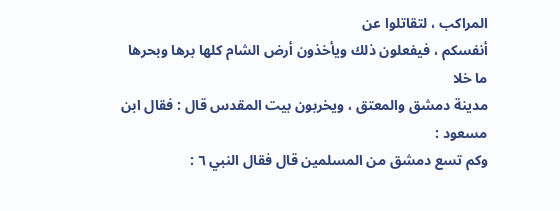المراكب ، لتقاتلوا عن
أنفسكم ، فيفعلون ذلك ويأخذون أرض الشام كلها برها وبحرها ما خلا
مدينة دمشق والمعتق ، ويخربون بيت المقدس قال : فقال ابن مسعود :
وكم تسع دمشق من المسلمين قال فقال النبي ٦ :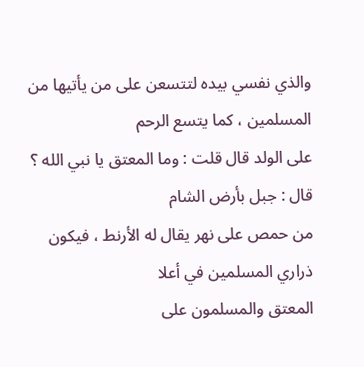والذي نفسي بيده لتتسعن على من يأتيها من المسلمين ، كما يتسع الرحم
على الولد قال قلت : وما المعتق يا نبي الله ؟ قال : جبل بأرض الشام
من حمص على نهر يقال له الأرنط ، فيكون ذراري المسلمين في أعلا
المعتق والمسلمون على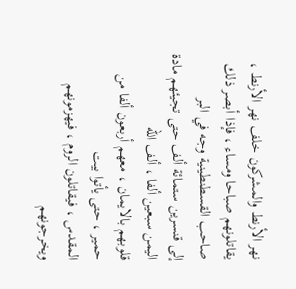نهر الأرنط والمشركون خلف نهر الأرنط ،
يقاتلونهم صباحا ومساء ، فإذا أبصر ذلك صاحب القسطنطينية وجه في البر
إلى قنسرين ستمائة ألف حتى تجيئهم مادة اليمن سبعين ألفا ، ألف الله
قلوبهم بالايمان ، معهم أربعون ألفا من حمير ، حتى يأتوا بيت
المقدس ، فيقاتلون الروم ، فيهزمونهم ويخرجونهم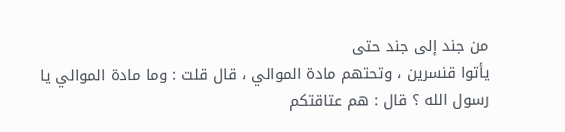من جند إلى جند حتى
يأتوا قنسرين ، وتحتهم مادة الموالي ، قال قلت : وما مادة الموالي يا
رسول الله ؟ قال : هم عتاقتكم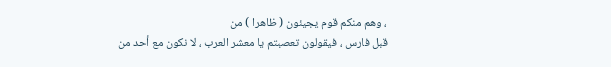، وهم منكم قوم يجيئون ( ظاهرا ) من
قبل فارس ، فيقولون تعصبتم يا معشر العرب ، لا نكون مع أحد من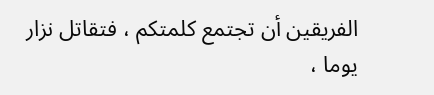الفريقين أن تجتمع كلمتكم ، فتقاتل نزار يوما ،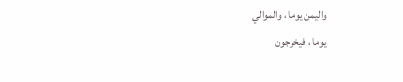واليمن يوما ، والموالي
يوما ، فيخرجون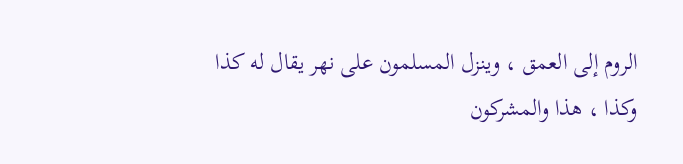الروم إلى العمق ، وينزل المسلمون على نهر يقال له كذا
وكذا ، هذا والمشركون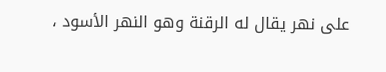على نهر يقال له الرقنة وهو النهر الأسود ،